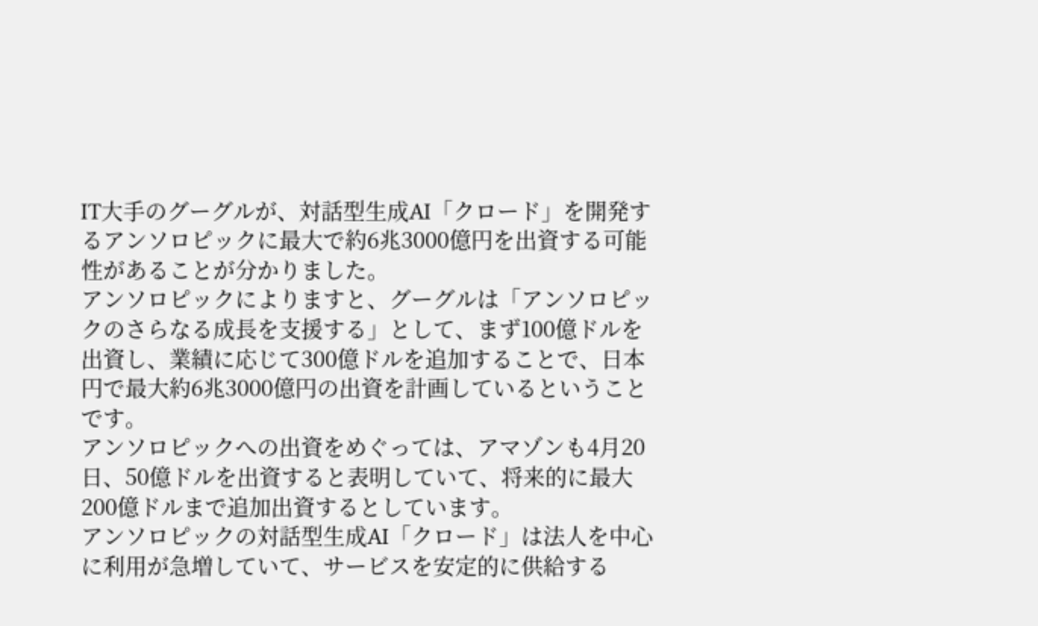IT大手のグーグルが、対話型生成AI「クロード」を開発するアンソロピックに最大で約6兆3000億円を出資する可能性があることが分かりました。
アンソロピックによりますと、グーグルは「アンソロピックのさらなる成長を支援する」として、まず100億ドルを出資し、業績に応じて300億ドルを追加することで、日本円で最大約6兆3000億円の出資を計画しているということです。
アンソロピックへの出資をめぐっては、アマゾンも4月20日、50億ドルを出資すると表明していて、将来的に最大200億ドルまで追加出資するとしています。
アンソロピックの対話型生成AI「クロード」は法人を中心に利用が急増していて、サービスを安定的に供給する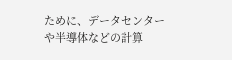ために、データセンターや半導体などの計算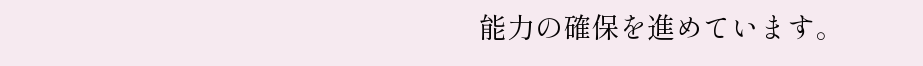能力の確保を進めています。